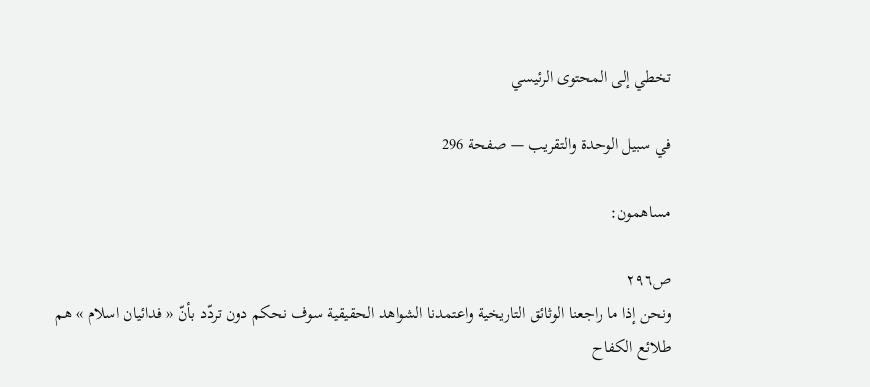تخطي إلى المحتوى الرئيسي

في سبيل الوحدة والتقريب — صفحة 296

مساهمون:

ص٢٩٦
ونحن إذا ما راجعنا الوثائق التاريخية واعتمدنا الشواهد الحقيقية سوف نحكم دون تردّد بأنّ « فدائيان اسلام » هم طلائع الكفاح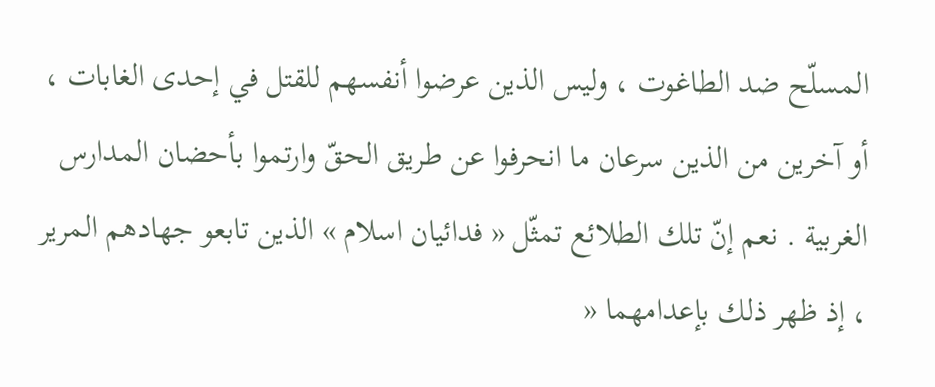المسلّح ضد الطاغوت ، وليس الذين عرضوا أنفسهم للقتل في إحدى الغابات ، أو آخرين من الذين سرعان ما انحرفوا عن طريق الحقّ وارتموا بأحضان المدارس الغربية . نعم إنّ تلك الطلائع تمثّل « فدائيان اسلام » الذين تابعو جهادهم المرير ، إذ ظهر ذلك بإعدامهما «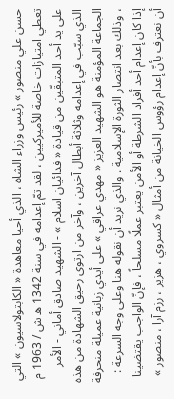حسن علي منصور » رئيس وزراء الشاه ، الذي أحيا معاهدة « الكابتولاسيون » التي تعطي امتيازات خاصة للأميركيين ، لقد تمّ إعدامه في سنة 1342 ه ش / 1963 م على يد أحد المتبقّين من قيادة « فدائيان اسلام » - الشهيد صادق أماني - الأمر الذي سبّب في إعدامه وثلاثة أبطال آخرين ، وآخر من ارتوى رحيق الشهادة من هذه الجماعة المؤمنة هو الشهيد العزيز « مهدي عراقي » على أيدي زبانية عميلة منحرفة ، وذلك بعد انتصار الثورة الإسلامية . والذي نريد أن نقوله هنا وعلى وجه السرعة : إذا كان إعدام أحد أفراد الشرطة أو الأمن يعتبر عملًا مسلحاً ، فإنّ الواجب يقتضينا أن نعترف بأنّ إعدام رؤوس الخيانة من أمثال « كسروي ، هزير ، رزم آرا ، منصور »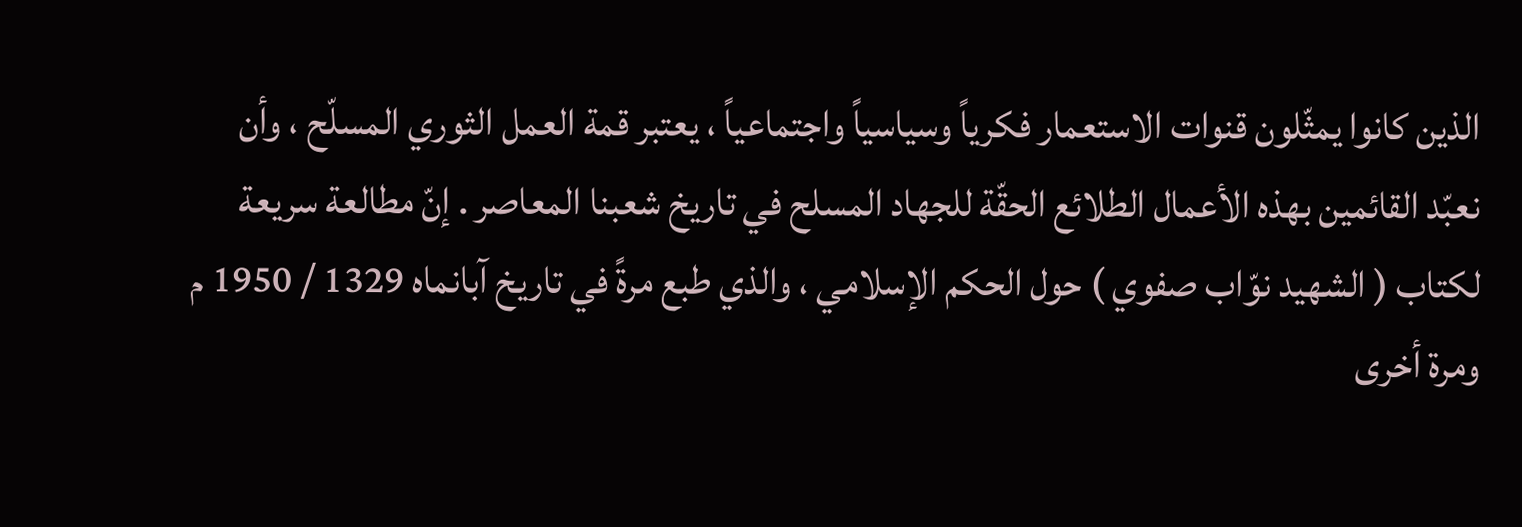الذين كانوا يمثّلون قنوات الاستعمار فكرياً وسياسياً واجتماعياً ، يعتبر قمة العمل الثوري المسلّح ، وأن نعبّد القائمين بهذه الأعمال الطلائع الحقّة للجهاد المسلح في تاريخ شعبنا المعاصر . إنّ مطالعة سريعة لكتاب ( الشهيد نوّاب صفوي ) حول الحكم الإسلامي ، والذي طبع مرةً في تاريخ آبانماه 1329 / 1950 م ومرة أخرى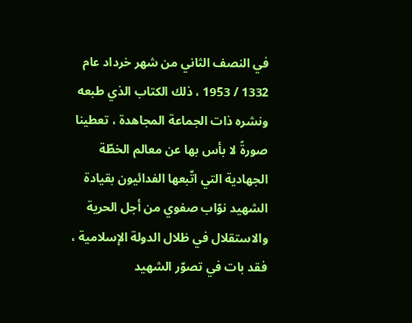في النصف الثاني من شهر خرداد عام 1332 / 1953 ، ذلك الكتاب الذي طبعه ونشره ذات الجماعة المجاهدة ، تعطينا صورةً لا بأس بها عن معالم الخطّة الجهادية التي اتّبعها الفدائيون بقيادة الشهيد نوّاب صفوي من أجل الحرية والاستقلال في ظلال الدولة الإسلامية ، فقد بات في تصوّر الشهيد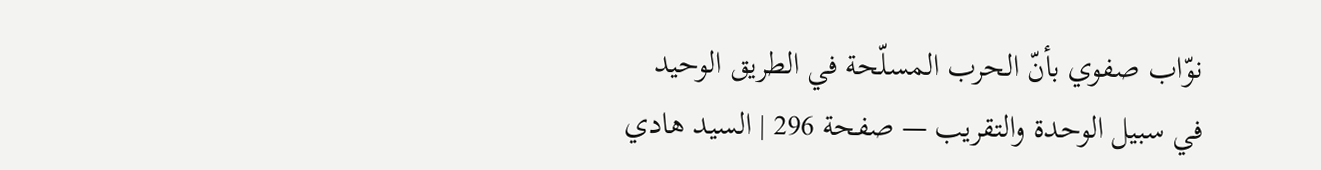نوّاب صفوي بأنّ الحرب المسلّحة في الطريق الوحيد
في سبيل الوحدة والتقريب — صفحة 296 | السيد هادي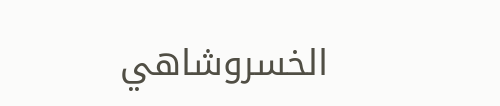الخسروشاهي